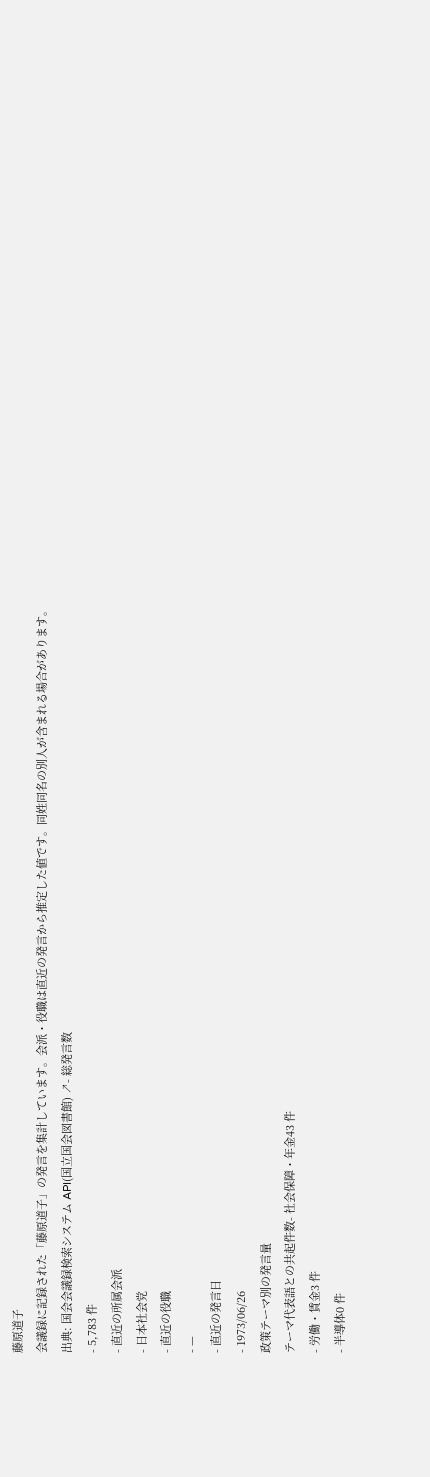藤原道子
会議録に記録された「藤原道子」の発言を集計しています。会派・役職は直近の発言から推定した値です。同姓同名の別人が含まれる場合があります。
出典: 国会会議録検索システム API(国立国会図書館) ↗- 総発言数
- 5,783 件
- 直近の所属会派
- 日本社会党
- 直近の役職
- —
- 直近の発言日
- 1973/06/26
政策テーマ別の発言量
テーマ代表語との共起件数- 社会保障・年金43 件
- 労働・賃金3 件
- 半導体0 件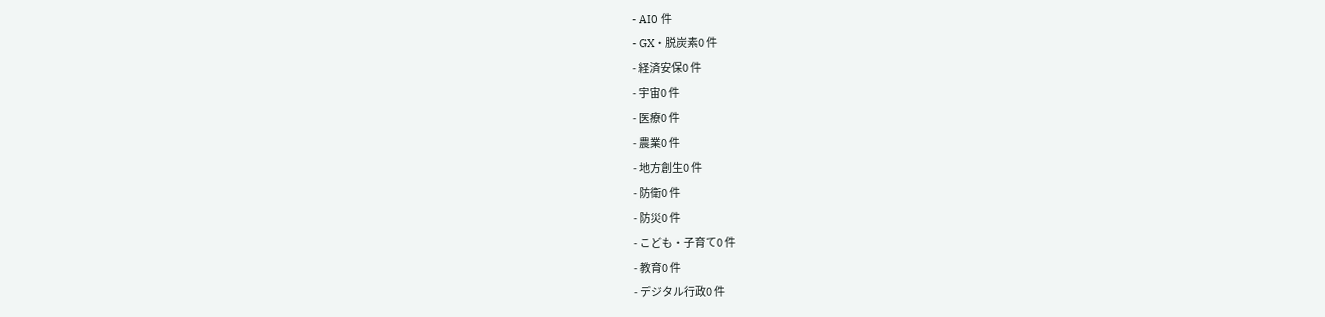- AI0 件
- GX・脱炭素0 件
- 経済安保0 件
- 宇宙0 件
- 医療0 件
- 農業0 件
- 地方創生0 件
- 防衛0 件
- 防災0 件
- こども・子育て0 件
- 教育0 件
- デジタル行政0 件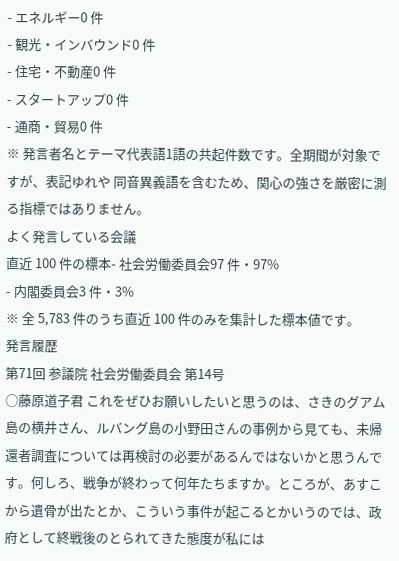- エネルギー0 件
- 観光・インバウンド0 件
- 住宅・不動産0 件
- スタートアップ0 件
- 通商・貿易0 件
※ 発言者名とテーマ代表語1語の共起件数です。全期間が対象ですが、表記ゆれや 同音異義語を含むため、関心の強さを厳密に測る指標ではありません。
よく発言している会議
直近 100 件の標本- 社会労働委員会97 件・97%
- 内閣委員会3 件・3%
※ 全 5,783 件のうち直近 100 件のみを集計した標本値です。
発言履歴
第71回 参議院 社会労働委員会 第14号
○藤原道子君 これをぜひお願いしたいと思うのは、さきのグアム島の横井さん、ルバング島の小野田さんの事例から見ても、未帰還者調査については再検討の必要があるんではないかと思うんです。何しろ、戦争が終わって何年たちますか。ところが、あすこから遺骨が出たとか、こういう事件が起こるとかいうのでは、政府として終戦後のとられてきた態度が私には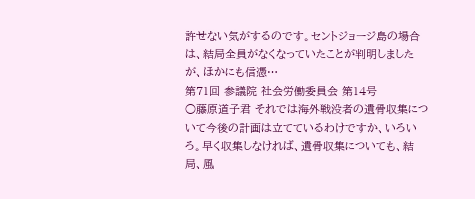許せない気がするのです。セントジョージ島の場合は、結局全員がなくなっていたことが判明しましたが、ほかにも信憑…
第71回 参議院 社会労働委員会 第14号
○藤原道子君 それでは海外戦没者の遺骨収集について今後の計画は立てているわけですか、いろいろ。早く収集しなければ、遺骨収集についても、結局、風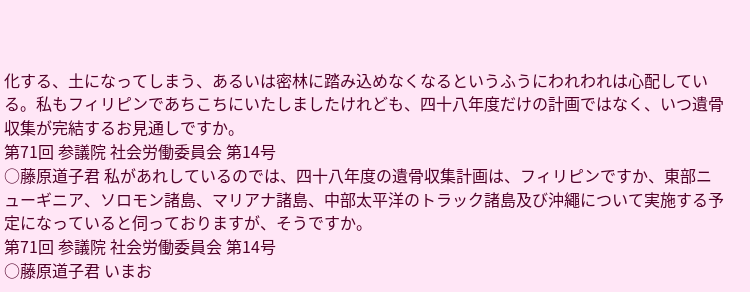化する、土になってしまう、あるいは密林に踏み込めなくなるというふうにわれわれは心配している。私もフィリピンであちこちにいたしましたけれども、四十八年度だけの計画ではなく、いつ遺骨収集が完結するお見通しですか。
第71回 参議院 社会労働委員会 第14号
○藤原道子君 私があれしているのでは、四十八年度の遺骨収集計画は、フィリピンですか、東部ニューギニア、ソロモン諸島、マリアナ諸島、中部太平洋のトラック諸島及び沖繩について実施する予定になっていると伺っておりますが、そうですか。
第71回 参議院 社会労働委員会 第14号
○藤原道子君 いまお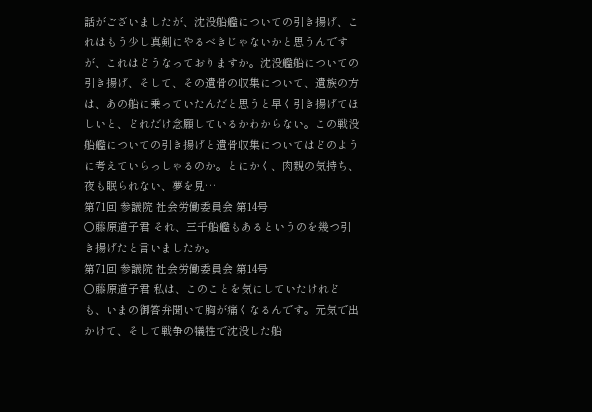話がございましたが、沈没船艦についての引き揚げ、これはもう少し真剣にやるべきじゃないかと思うんですが、これはどうなっておりますか。沈没艦船についての引き揚げ、そして、その遺骨の収集について、遺族の方は、あの船に乗っていたんだと思うと早く引き揚げてほしいと、どれだけ念願しているかわからない。この戦没船艦についての引き揚げと遺骨収集についてはどのように考えていらっしゃるのか。とにかく、肉親の気持ち、夜も眠られない、夢を見…
第71回 参議院 社会労働委員会 第14号
○藤原道子君 それ、三千船艦もあるというのを幾つ引き揚げたと言いましたか。
第71回 参議院 社会労働委員会 第14号
○藤原道子君 私は、このことを気にしていたけれども、いまの御答弁聞いて胸が痛くなるんです。元気で出かけて、そして戦争の犠牲で沈没した船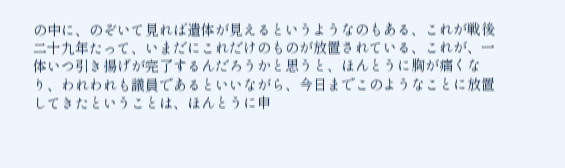の中に、のぞいて見れば遺体が見えるというようなのもある、これが戦後二十九年たって、いまだにこれだけのものが放置されている、これが、一体いつ引き揚げが完了するんだろうかと思うと、ほんとうに胸が痛くなり、われわれも議員であるといいながら、今日までこのようなことに放置してきたということは、ほんとうに申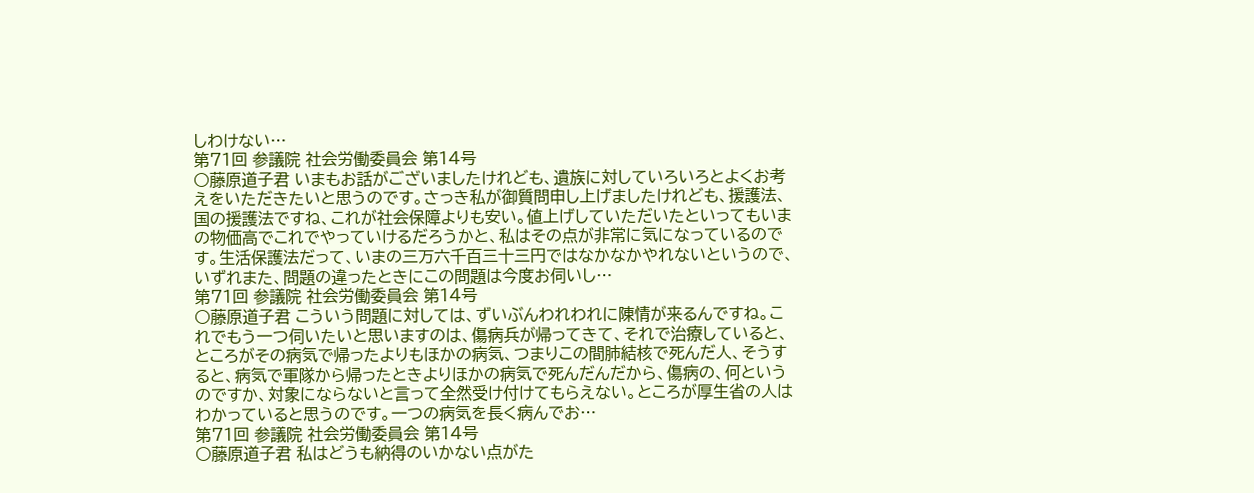しわけない…
第71回 参議院 社会労働委員会 第14号
○藤原道子君 いまもお話がございましたけれども、遺族に対していろいろとよくお考えをいただきたいと思うのです。さっき私が御質問申し上げましたけれども、援護法、国の援護法ですね、これが社会保障よりも安い。値上げしていただいたといってもいまの物価高でこれでやっていけるだろうかと、私はその点が非常に気になっているのです。生活保護法だって、いまの三万六千百三十三円ではなかなかやれないというので、いずれまた、問題の違ったときにこの問題は今度お伺いし…
第71回 参議院 社会労働委員会 第14号
○藤原道子君 こういう問題に対しては、ずいぶんわれわれに陳情が来るんですね。これでもう一つ伺いたいと思いますのは、傷病兵が帰ってきて、それで治療していると、ところがその病気で帰ったよりもほかの病気、つまりこの間肺結核で死んだ人、そうすると、病気で軍隊から帰ったときよりほかの病気で死んだんだから、傷病の、何というのですか、対象にならないと言って全然受け付けてもらえない。ところが厚生省の人はわかっていると思うのです。一つの病気を長く病んでお…
第71回 参議院 社会労働委員会 第14号
○藤原道子君 私はどうも納得のいかない点がた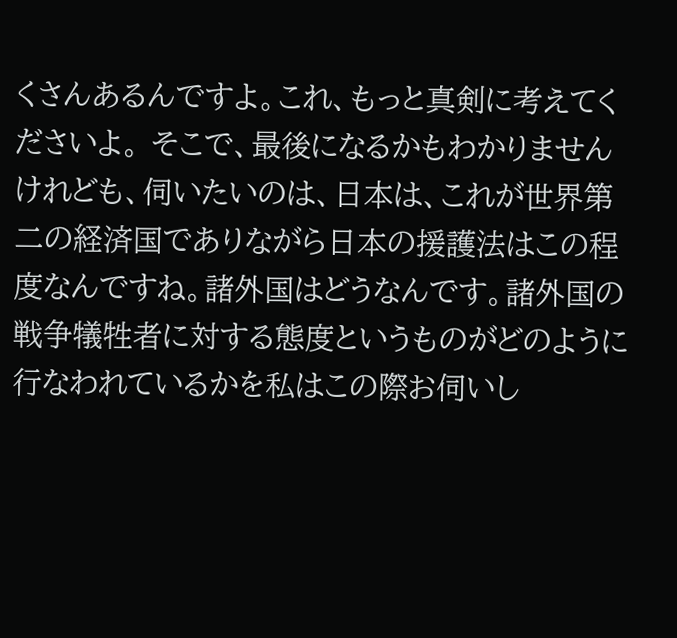くさんあるんですよ。これ、もっと真剣に考えてくださいよ。 そこで、最後になるかもわかりませんけれども、伺いたいのは、日本は、これが世界第二の経済国でありながら日本の援護法はこの程度なんですね。諸外国はどうなんです。諸外国の戦争犠牲者に対する態度というものがどのように行なわれているかを私はこの際お伺いし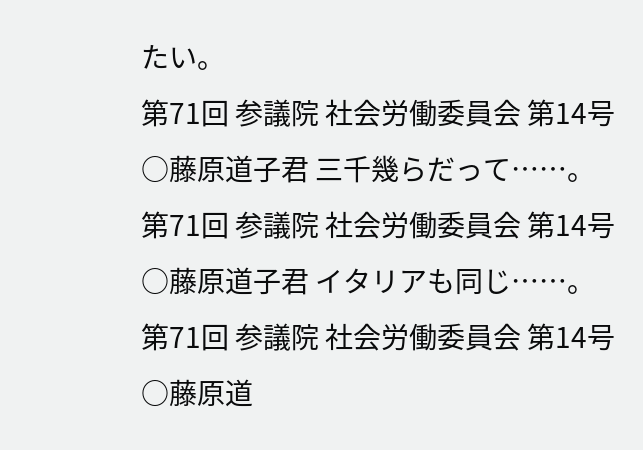たい。
第71回 参議院 社会労働委員会 第14号
○藤原道子君 三千幾らだって……。
第71回 参議院 社会労働委員会 第14号
○藤原道子君 イタリアも同じ……。
第71回 参議院 社会労働委員会 第14号
○藤原道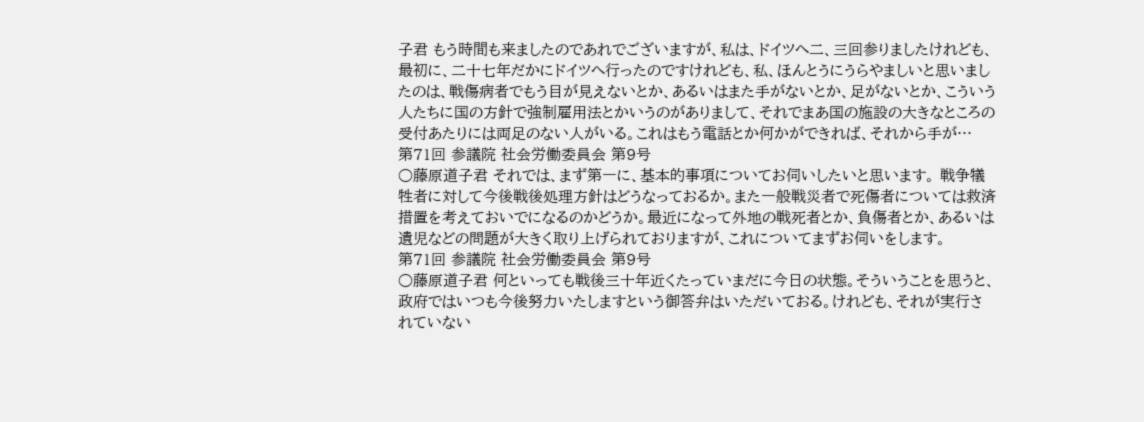子君 もう時間も来ましたのであれでございますが、私は、ドイツへ二、三回参りましたけれども、最初に、二十七年だかにドイツへ行ったのですけれども、私、ほんとうにうらやましいと思いましたのは、戦傷病者でもう目が見えないとか、あるいはまた手がないとか、足がないとか、こういう人たちに国の方針で強制雇用法とかいうのがありまして、それでまあ国の施設の大きなところの受付あたりには両足のない人がいる。これはもう電話とか何かができれば、それから手が…
第71回 参議院 社会労働委員会 第9号
○藤原道子君 それでは、まず第一に、基本的事項についてお伺いしたいと思います。 戦争犠牲者に対して今後戦後処理方針はどうなっておるか。また一般戦災者で死傷者については救済措置を考えておいでになるのかどうか。最近になって外地の戦死者とか、負傷者とか、あるいは遺児などの問題が大きく取り上げられておりますが、これについてまずお伺いをします。
第71回 参議院 社会労働委員会 第9号
○藤原道子君 何といっても戦後三十年近くたっていまだに今日の状態。そういうことを思うと、政府ではいつも今後努力いたしますという御答弁はいただいておる。けれども、それが実行されていない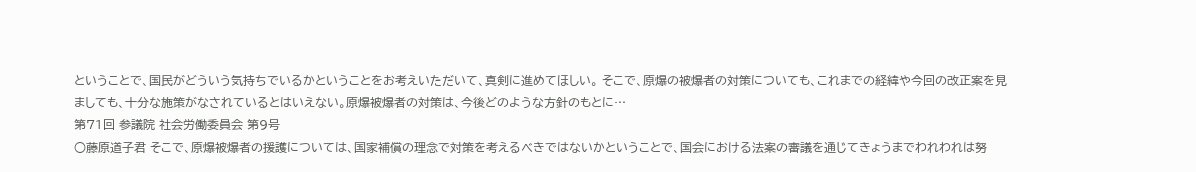ということで、国民がどういう気持ちでいるかということをお考えいただいて、真剣に進めてほしい。 そこで、原爆の被爆者の対策についても、これまでの経緯や今回の改正案を見ましても、十分な施策がなされているとはいえない。原爆被爆者の対策は、今後どのような方針のもとに…
第71回 参議院 社会労働委員会 第9号
○藤原道子君 そこで、原爆被爆者の援護については、国家補償の理念で対策を考えるべきではないかということで、国会における法案の審議を通じてきょうまでわれわれは努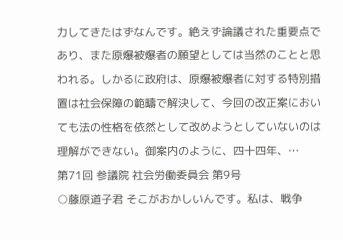力してきたはずなんです。絶えず論議された重要点であり、また原爆被爆者の願望としては当然のことと思われる。しかるに政府は、原爆被爆者に対する特別措置は社会保障の範疇で解決して、今回の改正案においても法の性格を依然として改めようとしていないのは理解ができない。御案内のように、四十四年、…
第71回 参議院 社会労働委員会 第9号
○藤原道子君 そこがおかしいんです。私は、戦争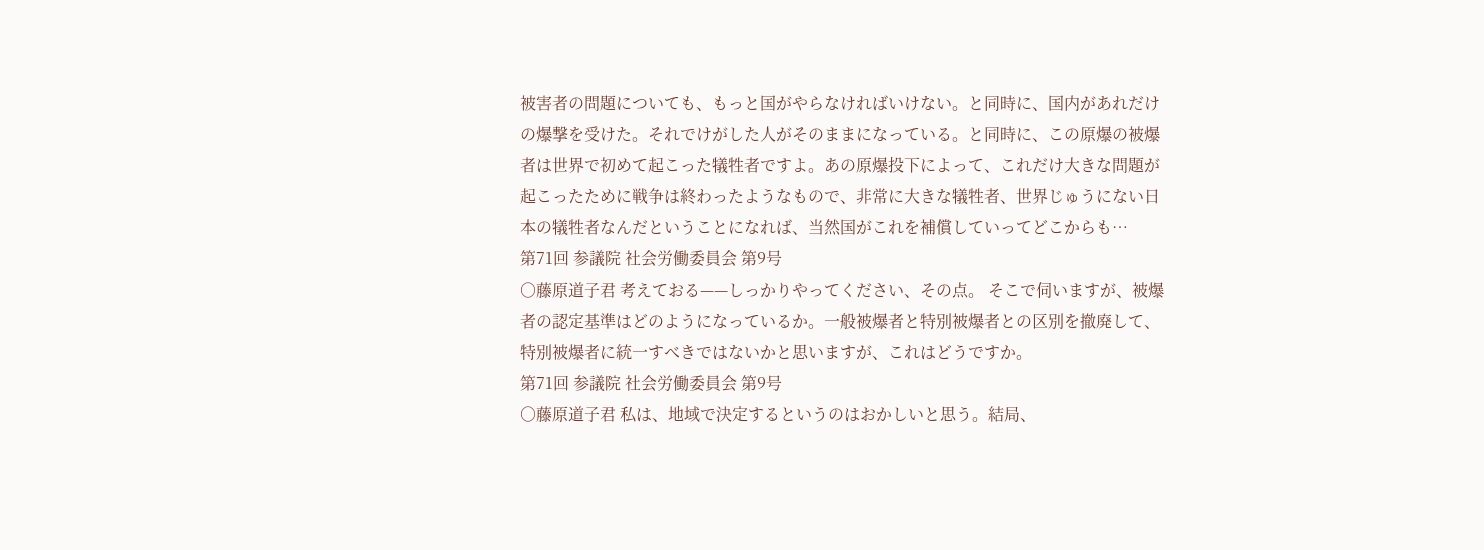被害者の問題についても、もっと国がやらなければいけない。と同時に、国内があれだけの爆撃を受けた。それでけがした人がそのままになっている。と同時に、この原爆の被爆者は世界で初めて起こった犠牲者ですよ。あの原爆投下によって、これだけ大きな問題が起こったために戦争は終わったようなもので、非常に大きな犠牲者、世界じゅうにない日本の犠牲者なんだということになれば、当然国がこれを補償していってどこからも…
第71回 参議院 社会労働委員会 第9号
○藤原道子君 考えておる——しっかりやってください、その点。 そこで伺いますが、被爆者の認定基準はどのようになっているか。一般被爆者と特別被爆者との区別を撤廃して、特別被爆者に統一すべきではないかと思いますが、これはどうですか。
第71回 参議院 社会労働委員会 第9号
○藤原道子君 私は、地域で決定するというのはおかしいと思う。結局、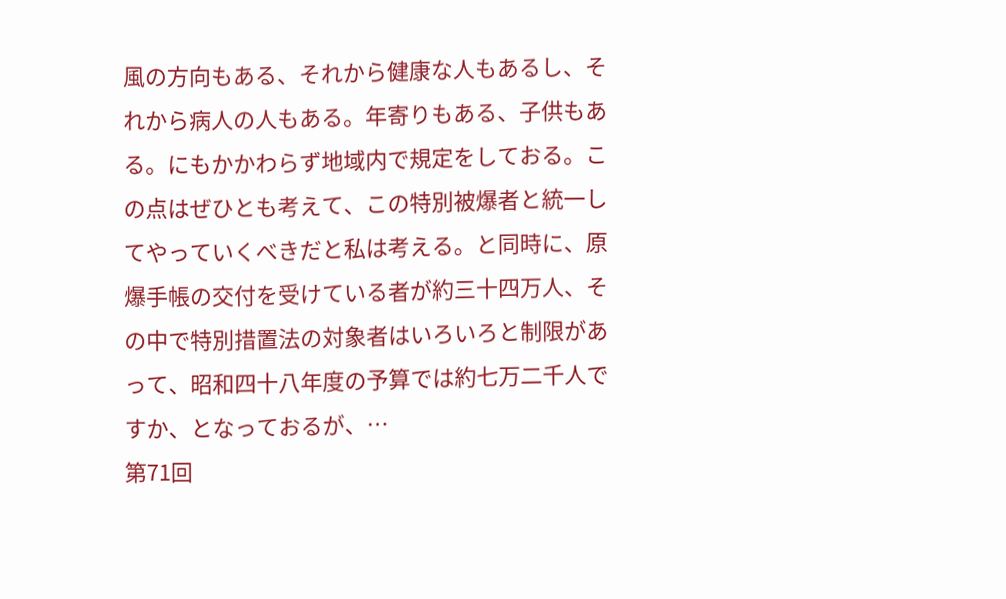風の方向もある、それから健康な人もあるし、それから病人の人もある。年寄りもある、子供もある。にもかかわらず地域内で規定をしておる。この点はぜひとも考えて、この特別被爆者と統一してやっていくべきだと私は考える。と同時に、原爆手帳の交付を受けている者が約三十四万人、その中で特別措置法の対象者はいろいろと制限があって、昭和四十八年度の予算では約七万二千人ですか、となっておるが、…
第71回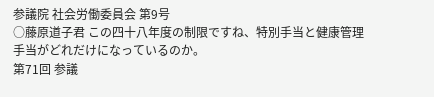参議院 社会労働委員会 第9号
○藤原道子君 この四十八年度の制限ですね、特別手当と健康管理手当がどれだけになっているのか。
第71回 参議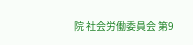院 社会労働委員会 第9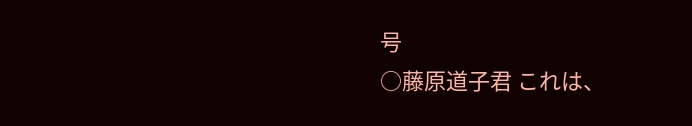号
○藤原道子君 これは、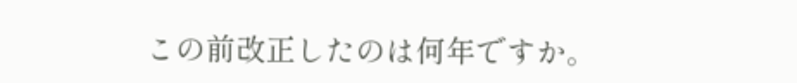この前改正したのは何年ですか。